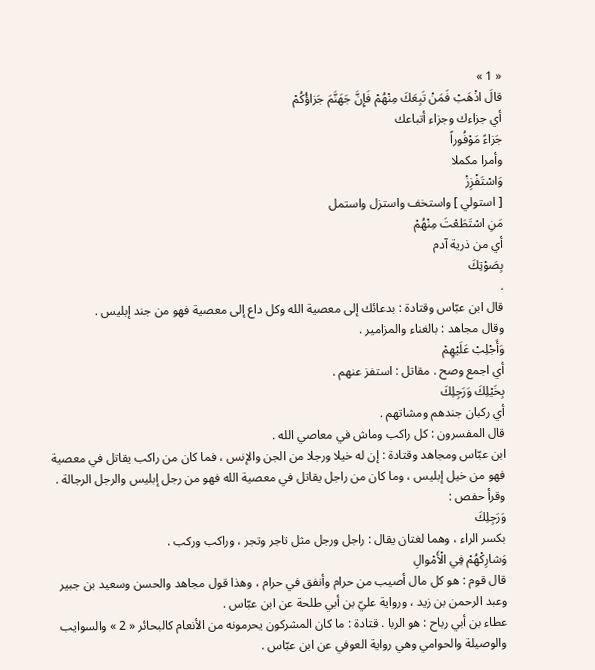« 1 »
قالَ اذْهَبْ فَمَنْ تَبِعَكَ مِنْهُمْ فَإِنَّ جَهَنَّمَ جَزاؤُكُمْ
أي جزاءك وجزاء أتباعك
جَزاءً مَوْفُوراً
وأمرا مكملا
وَاسْتَفْزِزْ
[ استولي ] واستخف واستزل واستمل
مَنِ اسْتَطَعْتَ مِنْهُمْ
أي من ذرية آدم
بِصَوْتِكَ
.
قال ابن عبّاس وقتادة : بدعائك إلى معصية الله وكل داع إلى معصية فهو من جند إبليس .
وقال مجاهد : بالغناء والمزامير .
وَأَجْلِبْ عَلَيْهِمْ
أي اجمع وصح . مقاتل : استفز عنهم .
بِخَيْلِكَ وَرَجِلِكَ
أي ركبان جندهم ومشاتهم .
قال المفسرون : كل راكب وماش في معاصي الله .
ابن عبّاس ومجاهد وقتادة : إن له خيلا ورجلا من الجن والإنس ، فما كان من راكب يقاتل في معصية فهو من خيل إبليس ، وما كان من راجل يقاتل في معصية الله فهو من رجل إبليس والرجل الرجالة .
وقرأ حفص :
وَرَجِلِكَ
بكسر الراء ، وهما لغتان يقال : راجل ورجل مثل تاجر وتجر ، وراكب وركب .
وَشارِكْهُمْ فِي الْأَمْوالِ
قال قوم : هو كل مال أصيب من حرام وأنفق في حرام ، وهذا قول مجاهد والحسن وسعيد بن جبير وعبد الرحمن بن زيد ، ورواية عليّ بن أبي طلحة عن ابن عبّاس .
عطاء بن أبي رباح : هو الربا . قتادة : ما كان المشركون يحرمونه من الأنعام كالبحائر « 2 » والسوايب والوصيلة والحوامي وهي رواية العوفي عن ابن عبّاس .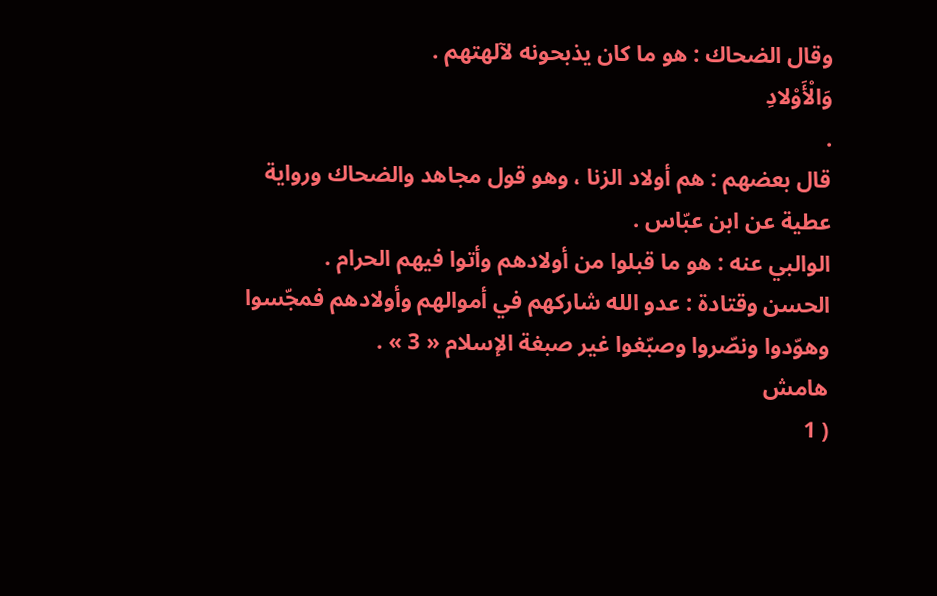وقال الضحاك : هو ما كان يذبحونه لآلهتهم .
وَالْأَوْلادِ
.
قال بعضهم : هم أولاد الزنا ، وهو قول مجاهد والضحاك ورواية عطية عن ابن عبّاس .
الوالبي عنه : هو ما قبلوا من أولادهم وأتوا فيهم الحرام .
الحسن وقتادة : عدو الله شاركهم في أموالهم وأولادهم فمجّسوا وهوّدوا ونصّروا وصبّغوا غير صبغة الإسلام « 3 » .
هامش
( 1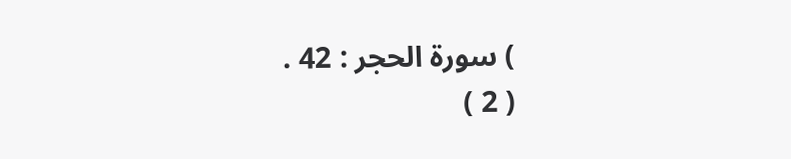) سورة الحجر : 42 .
( 2 )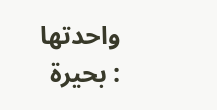واحدتها : بحيرة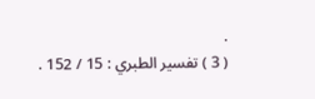.
( 3 ) تفسير الطبري : 15 / 152 .